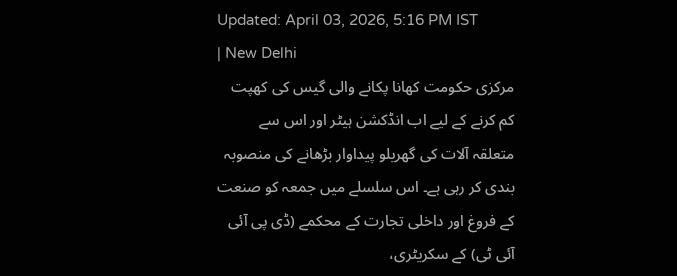Updated: April 03, 2026, 5:16 PM IST
| New Delhi
مرکزی حکومت کھانا پکانے والی گیس کی کھپت کم کرنے کے لیے اب انڈکشن ہیٹر اور اس سے متعلقہ آلات کی گھریلو پیداوار بڑھانے کی منصوبہ بندی کر رہی ہے۔ اس سلسلے میں جمعہ کو صنعت کے فروغ اور داخلی تجارت کے محکمے (ڈی پی آئی آئی ٹی) کے سکریٹری،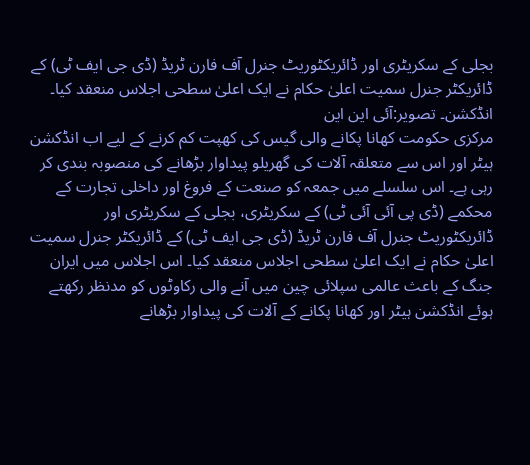بجلی کے سکریٹری اور ڈائریکٹوریٹ جنرل آف فارن ٹریڈ (ڈی جی ایف ٹی) کے ڈائریکٹر جنرل سمیت اعلیٰ حکام نے ایک اعلیٰ سطحی اجلاس منعقد کیا۔
انڈکشن۔ تصویر:آئی این این
مرکزی حکومت کھانا پکانے والی گیس کی کھپت کم کرنے کے لیے اب انڈکشن ہیٹر اور اس سے متعلقہ آلات کی گھریلو پیداوار بڑھانے کی منصوبہ بندی کر رہی ہے۔ اس سلسلے میں جمعہ کو صنعت کے فروغ اور داخلی تجارت کے محکمے (ڈی پی آئی آئی ٹی) کے سکریٹری، بجلی کے سکریٹری اور ڈائریکٹوریٹ جنرل آف فارن ٹریڈ (ڈی جی ایف ٹی) کے ڈائریکٹر جنرل سمیت اعلیٰ حکام نے ایک اعلیٰ سطحی اجلاس منعقد کیا۔ اس اجلاس میں ایران جنگ کے باعث عالمی سپلائی چین میں آنے والی رکاوٹوں کو مدنظر رکھتے ہوئے انڈکشن ہیٹر اور کھانا پکانے کے آلات کی پیداوار بڑھانے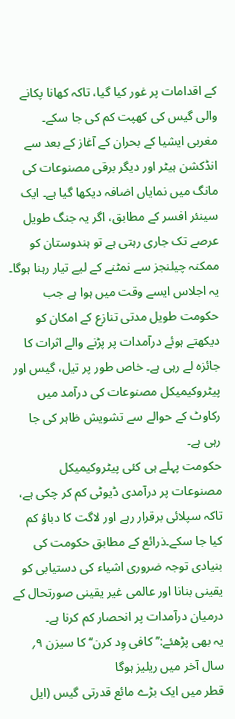کے اقدامات پر غور کیا گیا، تاکہ کھانا پکانے والی گیس کی کھپت کم کی جا سکے۔
مغربی ایشیا کے بحران کے آغاز کے بعد سے انڈکشن ہیٹر اور دیگر برقی مصنوعات کی مانگ میں نمایاں اضافہ دیکھا گیا ہے۔ ایک سینئر افسر کے مطابق، اگر یہ جنگ طویل عرصے تک جاری رہتی ہے تو ہندوستان کو ممکنہ چیلنجز سے نمٹنے کے لیے تیار رہنا ہوگا۔ یہ اجلاس ایسے وقت میں ہوا ہے جب حکومت طویل مدتی تنازع کے امکان کو دیکھتے ہوئے درآمدات پر پڑنے والے اثرات کا جائزہ لے رہی ہے۔ خاص طور پر تیل، گیس اور پیٹروکیمیکل مصنوعات کی درآمد میں رکاوٹ کے حوالے سے تشویش ظاہر کی جا رہی ہے۔
حکومت پہلے ہی کئی پیٹروکیمیکل مصنوعات پر درآمدی ڈیوٹی کم کر چکی ہے، تاکہ سپلائی برقرار رہے اور لاگت کا دباؤ کم کیا جا سکے۔ذرائع کے مطابق حکومت کی بنیادی توجہ ضروری اشیاء کی دستیابی کو یقینی بنانا اور عالمی غیر یقینی صورتحال کے درمیان درآمدات پر انحصار کم کرنا ہے۔
یہ بھی پڑھئے:’’کافی وِد کرن‘‘ کا سیزن ۹؍ سال آخر میں ریلیز ہوگا
قطر میں ایک بڑے مائع قدرتی گیس (ایل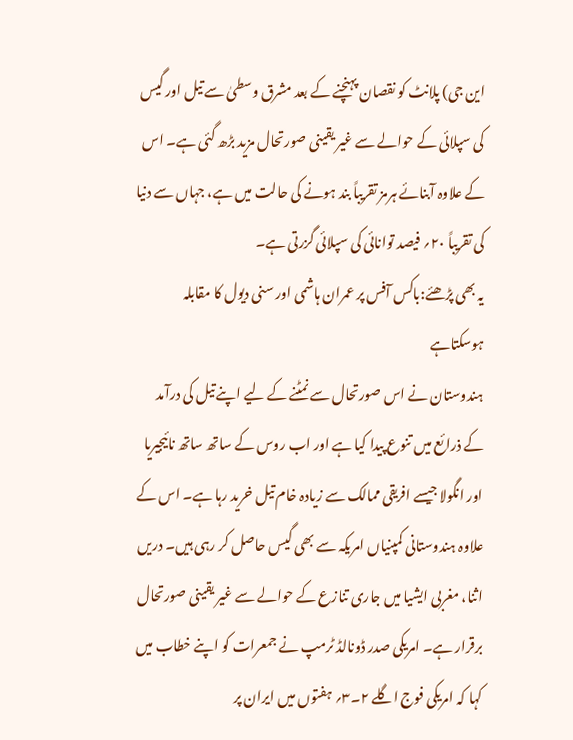این جی) پلانٹ کو نقصان پہنچنے کے بعد مشرق وسطیٰ سے تیل اور گیس کی سپلائی کے حوالے سے غیر یقینی صورتحال مزید بڑھ گئی ہے۔ اس کے علاوہ آبنائے ہرمز تقریباً بند ہونے کی حالت میں ہے، جہاں سے دنیا کی تقریباً ۲۰؍ فیصد توانائی کی سپلائی گزرتی ہے۔
یہ بھی پڑھئے:باکس آفس پر عمران ہاشمی اور سنی دیول کا مقابلہ ہوسکتاہے
ہندوستان نے اس صورتحال سے نمٹنے کے لیے اپنے تیل کی درآمد کے ذرائع میں تنوع پیدا کیا ہے اور اب روس کے ساتھ ساتھ نائیجیریا اور انگولا جیسے افریقی ممالک سے زیادہ خام تیل خرید رہا ہے۔ اس کے علاوہ ہندوستانی کمپنیاں امریکہ سے بھی گیس حاصل کر رہی ہیں۔ دریں اثنا، مغربی ایشیا میں جاری تنازع کے حوالے سے غیر یقینی صورتحال برقرار ہے۔ امریکی صدر ڈونالڈ ٹرمپ نے جمعرات کو اپنے خطاب میں کہا کہ امریکی فوج اگلے ۲۔۳؍ ہفتوں میں ایران پر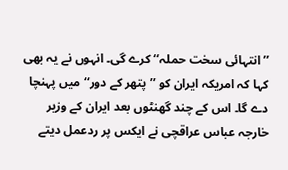’’انتہائی سخت حملہ‘‘ کرے گی۔ انہوں نے یہ بھی کہا کہ امریکہ ایران کو ’’پتھر کے دور‘‘ میں پہنچا دے گا۔ اس کے چند گھنٹوں بعد ایران کے وزیر خارجہ عباس عراقچی نے ایکس پر ردعمل دیتے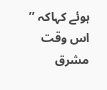ہوئے کہاکہ ’’ اس وقت مشرق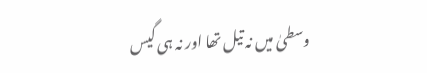وسطیٰ میں نہ تیل تھا اور نہ ہی گیس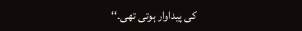کی پیداوار ہوتی تھی۔‘‘